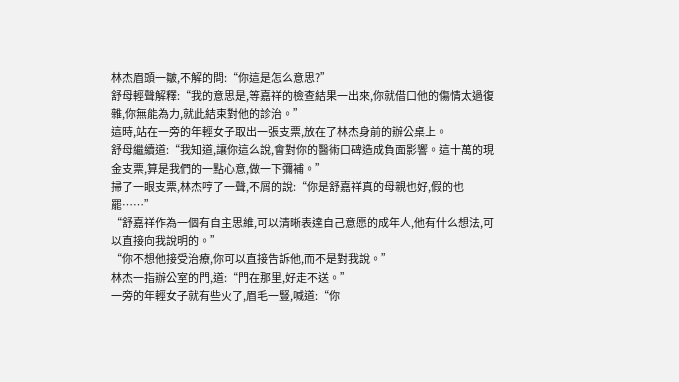林杰眉頭一皺,不解的問:“你這是怎么意思?”
舒母輕聲解釋:“我的意思是,等嘉祥的檢查結果一出來,你就借口他的傷情太過復雜,你無能為力,就此結束對他的診治。”
這時,站在一旁的年輕女子取出一張支票,放在了林杰身前的辦公桌上。
舒母繼續道:“我知道,讓你這么說,會對你的醫術口碑造成負面影響。這十萬的現金支票,算是我們的一點心意,做一下彌補。”
掃了一眼支票,林杰哼了一聲,不屑的說:“你是舒嘉祥真的母親也好,假的也罷……”
“舒嘉祥作為一個有自主思維,可以清晰表達自己意愿的成年人,他有什么想法,可以直接向我說明的。”
“你不想他接受治療,你可以直接告訴他,而不是對我說。”
林杰一指辦公室的門,道:“門在那里,好走不送。”
一旁的年輕女子就有些火了,眉毛一豎,喊道:“你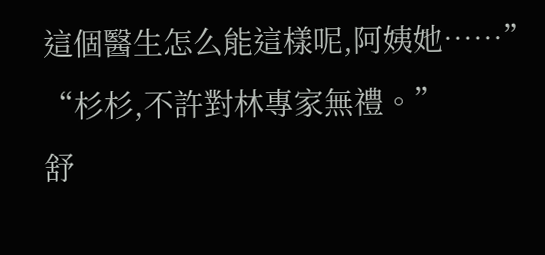這個醫生怎么能這樣呢,阿姨她……”
“杉杉,不許對林專家無禮。”
舒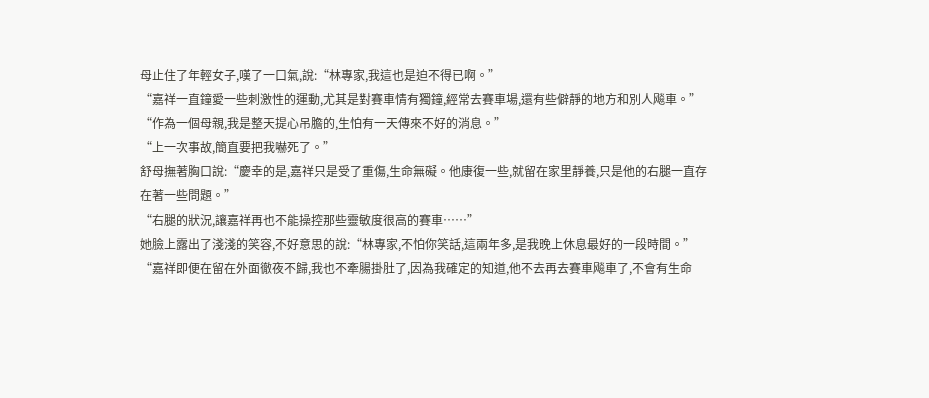母止住了年輕女子,嘆了一口氣,說:“林專家,我這也是迫不得已啊。”
“嘉祥一直鐘愛一些刺激性的運動,尤其是對賽車情有獨鐘,經常去賽車場,還有些僻靜的地方和別人飚車。”
“作為一個母親,我是整天提心吊膽的,生怕有一天傳來不好的消息。”
“上一次事故,簡直要把我嚇死了。”
舒母撫著胸口說:“慶幸的是,嘉祥只是受了重傷,生命無礙。他康復一些,就留在家里靜養,只是他的右腿一直存在著一些問題。”
“右腿的狀況,讓嘉祥再也不能操控那些靈敏度很高的賽車……”
她臉上露出了淺淺的笑容,不好意思的說:“林專家,不怕你笑話,這兩年多,是我晚上休息最好的一段時間。”
“嘉祥即便在留在外面徹夜不歸,我也不牽腸掛肚了,因為我確定的知道,他不去再去賽車飚車了,不會有生命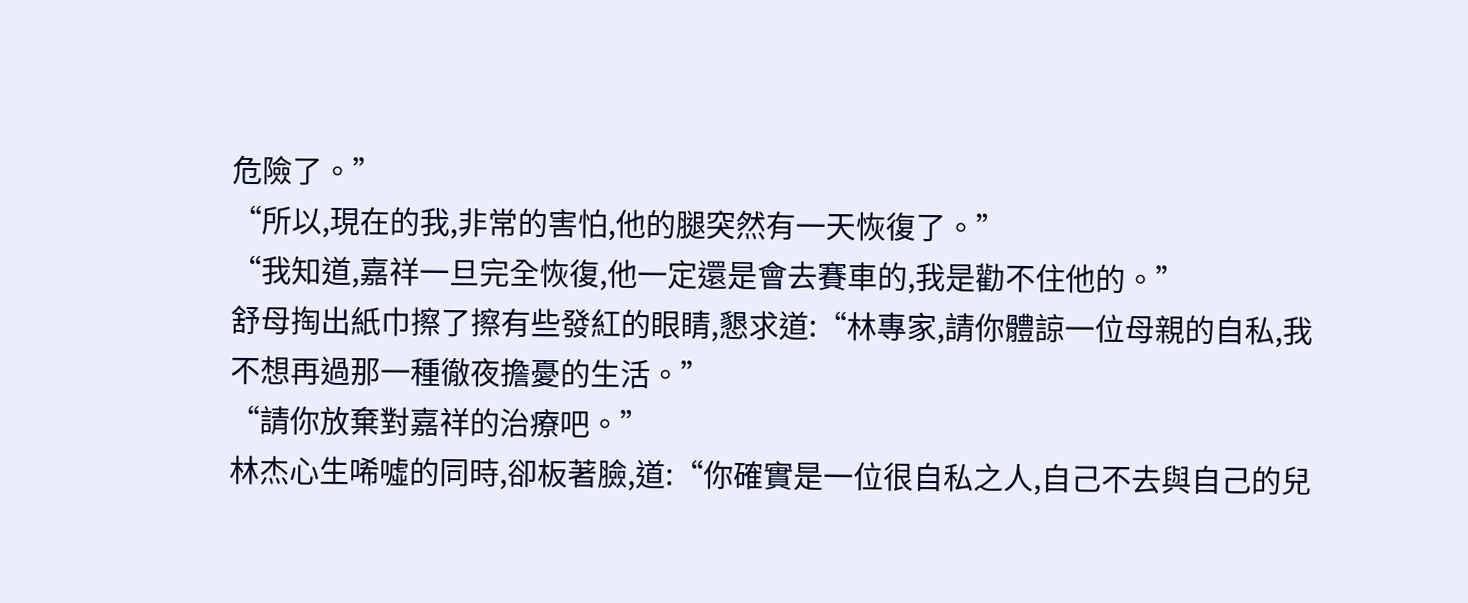危險了。”
“所以,現在的我,非常的害怕,他的腿突然有一天恢復了。”
“我知道,嘉祥一旦完全恢復,他一定還是會去賽車的,我是勸不住他的。”
舒母掏出紙巾擦了擦有些發紅的眼睛,懇求道:“林專家,請你體諒一位母親的自私,我不想再過那一種徹夜擔憂的生活。”
“請你放棄對嘉祥的治療吧。”
林杰心生唏噓的同時,卻板著臉,道:“你確實是一位很自私之人,自己不去與自己的兒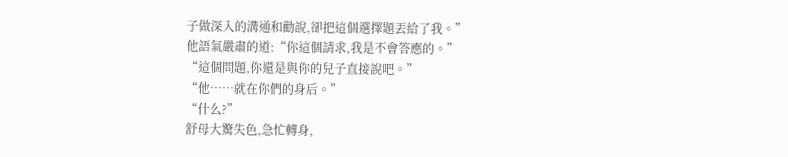子做深入的溝通和勸說,卻把這個選擇題丟給了我。”
他語氣嚴肅的道:“你這個請求,我是不會答應的。”
“這個問題,你還是與你的兒子直接說吧。”
“他……就在你們的身后。”
“什么?”
舒母大驚失色,急忙轉身,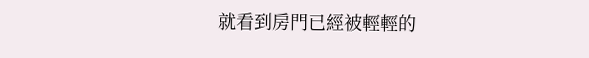就看到房門已經被輕輕的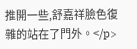推開一些,舒嘉祥臉色復雜的站在了門外。</p>